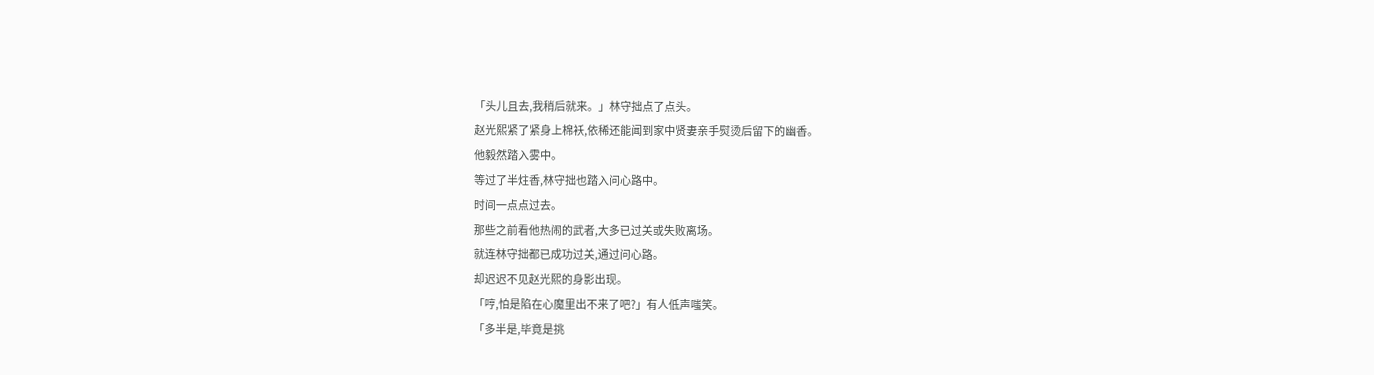「头儿且去,我稍后就来。」林守拙点了点头。
赵光熙紧了紧身上棉袄,依稀还能闻到家中贤妻亲手熨烫后留下的幽香。
他毅然踏入雾中。
等过了半炷香,林守拙也踏入问心路中。
时间一点点过去。
那些之前看他热闹的武者,大多已过关或失败离场。
就连林守拙都已成功过关,通过问心路。
却迟迟不见赵光熙的身影出现。
「哼,怕是陷在心魔里出不来了吧?」有人低声嗤笑。
「多半是,毕竟是挑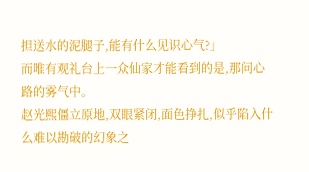担送水的泥腿子,能有什么见识心气?」
而唯有观礼台上一众仙家才能看到的是,那问心路的雾气中。
赵光熙僵立原地,双眼紧闭,面色挣扎,似乎陷入什么难以勘破的幻象之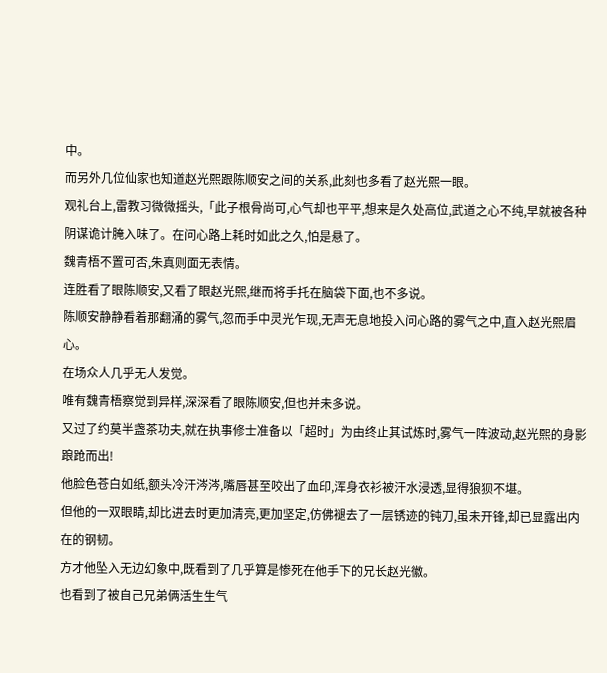中。
而另外几位仙家也知道赵光熙跟陈顺安之间的关系,此刻也多看了赵光熙一眼。
观礼台上,雷教习微微摇头,「此子根骨尚可,心气却也平平,想来是久处高位,武道之心不纯,早就被各种阴谋诡计腌入味了。在问心路上耗时如此之久,怕是悬了。
魏青梧不置可否,朱真则面无表情。
连胜看了眼陈顺安,又看了眼赵光熙,继而将手托在脑袋下面,也不多说。
陈顺安静静看着那翻涌的雾气,忽而手中灵光乍现,无声无息地投入问心路的雾气之中,直入赵光熙眉心。
在场众人几乎无人发觉。
唯有魏青梧察觉到异样,深深看了眼陈顺安,但也并未多说。
又过了约莫半盏茶功夫,就在执事修士准备以「超时」为由终止其试炼时,雾气一阵波动,赵光熙的身影踉跄而出!
他脸色苍白如纸,额头冷汗涔涔,嘴唇甚至咬出了血印,浑身衣衫被汗水浸透,显得狼狈不堪。
但他的一双眼睛,却比进去时更加清亮,更加坚定,仿佛褪去了一层锈迹的钝刀,虽未开锋,却已显露出内在的钢韧。
方才他坠入无边幻象中,既看到了几乎算是惨死在他手下的兄长赵光徽。
也看到了被自己兄弟俩活生生气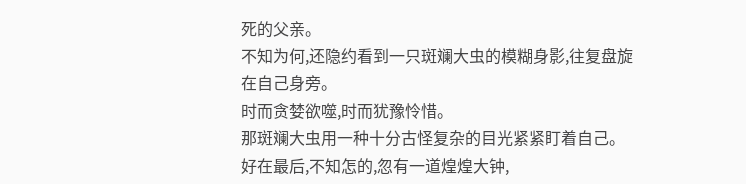死的父亲。
不知为何,还隐约看到一只斑斓大虫的模糊身影,往复盘旋在自己身旁。
时而贪婪欲噬,时而犹豫怜惜。
那斑斓大虫用一种十分古怪复杂的目光紧紧盯着自己。
好在最后,不知怎的,忽有一道煌煌大钟,